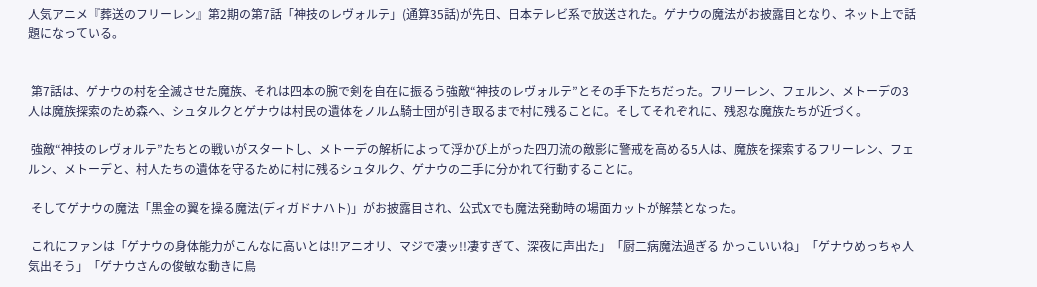人気アニメ『葬送のフリーレン』第2期の第7話「神技のレヴォルテ」(通算35話)が先日、日本テレビ系で放送された。ゲナウの魔法がお披露目となり、ネット上で話題になっている。


 第7話は、ゲナウの村を全滅させた魔族、それは四本の腕で剣を自在に振るう強敵“神技のレヴォルテ”とその手下たちだった。フリーレン、フェルン、メトーデの3人は魔族探索のため森へ、シュタルクとゲナウは村民の遺体をノルム騎士団が引き取るまで村に残ることに。そしてそれぞれに、残忍な魔族たちが近づく。

 強敵“神技のレヴォルテ”たちとの戦いがスタートし、メトーデの解析によって浮かび上がった四刀流の敵影に警戒を高める5人は、魔族を探索するフリーレン、フェルン、メトーデと、村人たちの遺体を守るために村に残るシュタルク、ゲナウの二手に分かれて行動することに。

 そしてゲナウの魔法「黒金の翼を操る魔法(ディガドナハト)」がお披露目され、公式Xでも魔法発動時の場面カットが解禁となった。

 これにファンは「ゲナウの身体能力がこんなに高いとは!!アニオリ、マジで凄ッ!!凄すぎて、深夜に声出た」「厨二病魔法過ぎる かっこいいね」「ゲナウめっちゃ人気出そう」「ゲナウさんの俊敏な動きに鳥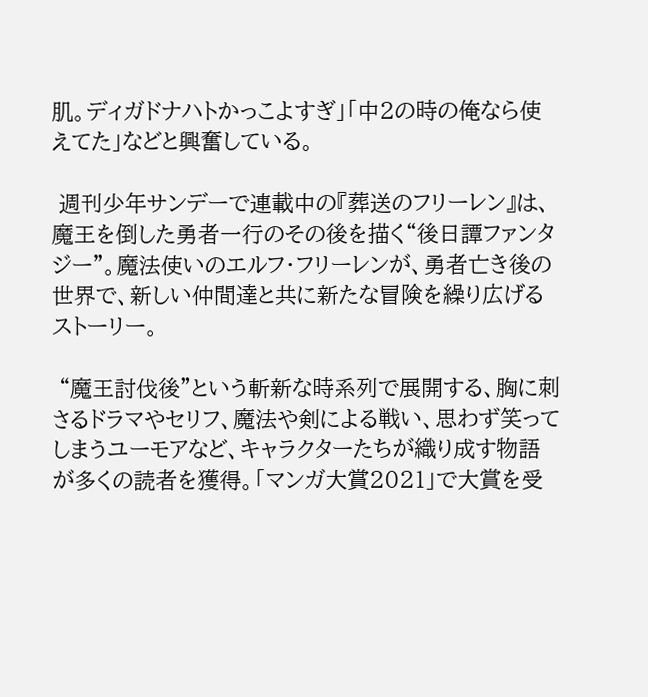肌。ディガドナハトかっこよすぎ」「中2の時の俺なら使えてた」などと興奮している。

 週刊少年サンデーで連載中の『葬送のフリーレン』は、魔王を倒した勇者一行のその後を描く“後日譚ファンタジー”。魔法使いのエルフ・フリーレンが、勇者亡き後の世界で、新しい仲間達と共に新たな冒険を繰り広げるストーリー。

 “魔王討伐後”という斬新な時系列で展開する、胸に刺さるドラマやセリフ、魔法や剣による戦い、思わず笑ってしまうユーモアなど、キャラクターたちが織り成す物語が多くの読者を獲得。「マンガ大賞2021」で大賞を受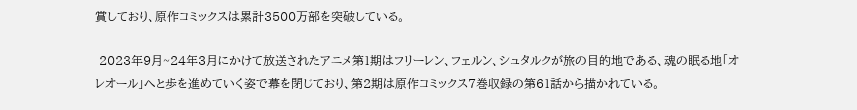賞しており、原作コミックスは累計3500万部を突破している。

 2023年9月~24年3月にかけて放送されたアニメ第1期はフリーレン、フェルン、シュタルクが旅の目的地である、魂の眠る地「オレオール」へと歩を進めていく姿で幕を閉じており、第2期は原作コミックス7巻収録の第61話から描かれている。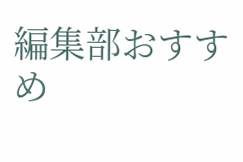編集部おすすめ